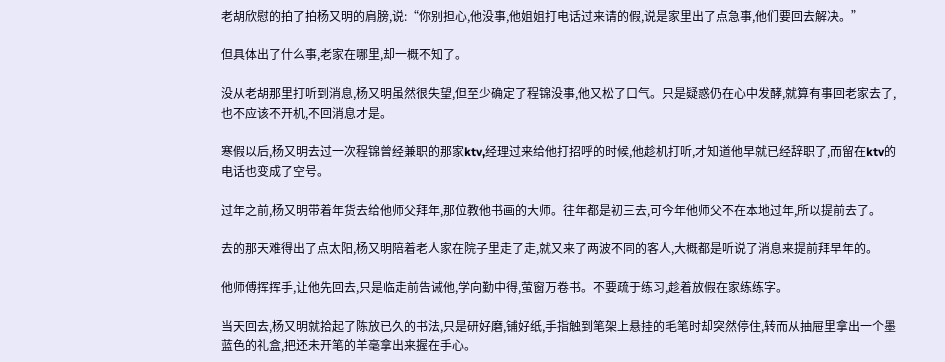老胡欣慰的拍了拍杨又明的肩膀,说:“你别担心,他没事,他姐姐打电话过来请的假,说是家里出了点急事,他们要回去解决。”

但具体出了什么事,老家在哪里,却一概不知了。

没从老胡那里打听到消息,杨又明虽然很失望,但至少确定了程锦没事,他又松了口气。只是疑惑仍在心中发酵,就算有事回老家去了,也不应该不开机,不回消息才是。

寒假以后,杨又明去过一次程锦曾经兼职的那家ktv,经理过来给他打招呼的时候,他趁机打听,才知道他早就已经辞职了,而留在ktv的电话也变成了空号。

过年之前,杨又明带着年货去给他师父拜年,那位教他书画的大师。往年都是初三去,可今年他师父不在本地过年,所以提前去了。

去的那天难得出了点太阳,杨又明陪着老人家在院子里走了走,就又来了两波不同的客人,大概都是听说了消息来提前拜早年的。

他师傅挥挥手,让他先回去,只是临走前告诫他,学向勤中得,萤窗万卷书。不要疏于练习,趁着放假在家练练字。

当天回去,杨又明就拾起了陈放已久的书法,只是研好磨,铺好纸,手指触到笔架上悬挂的毛笔时却突然停住,转而从抽屉里拿出一个墨蓝色的礼盒,把还未开笔的羊毫拿出来握在手心。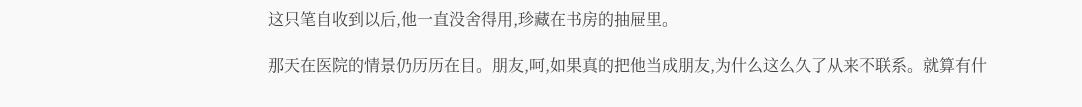这只笔自收到以后,他一直没舍得用,珍藏在书房的抽屉里。

那天在医院的情景仍历历在目。朋友,呵,如果真的把他当成朋友,为什么这么久了从来不联系。就算有什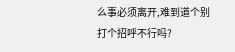么事必须离开,难到道个别打个招呼不行吗?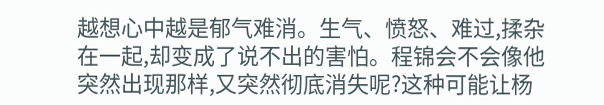越想心中越是郁气难消。生气、愤怒、难过,揉杂在一起,却变成了说不出的害怕。程锦会不会像他突然出现那样,又突然彻底消失呢?这种可能让杨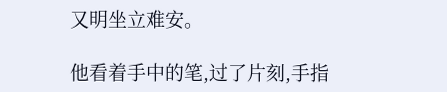又明坐立难安。

他看着手中的笔,过了片刻,手指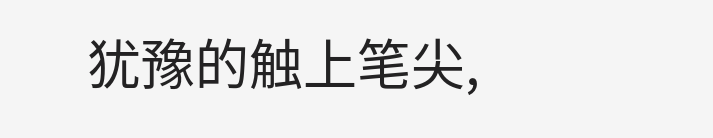犹豫的触上笔尖,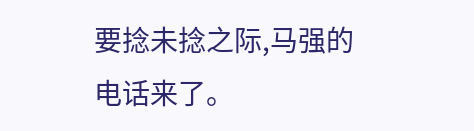要捻未捻之际,马强的电话来了。